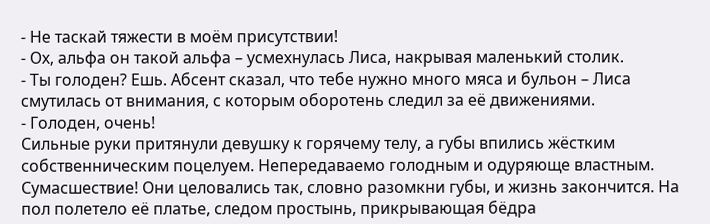- Не таскай тяжести в моём присутствии!
- Ох, альфа он такой альфа – усмехнулась Лиса, накрывая маленький столик.
- Ты голоден? Ешь. Абсент сказал, что тебе нужно много мяса и бульон – Лиса смутилась от внимания, с которым оборотень следил за её движениями.
- Голоден, очень!
Сильные руки притянули девушку к горячему телу, а губы впились жёстким собственническим поцелуем. Непередаваемо голодным и одуряюще властным. Сумасшествие! Они целовались так, словно разомкни губы, и жизнь закончится. На пол полетело её платье, следом простынь, прикрывающая бёдра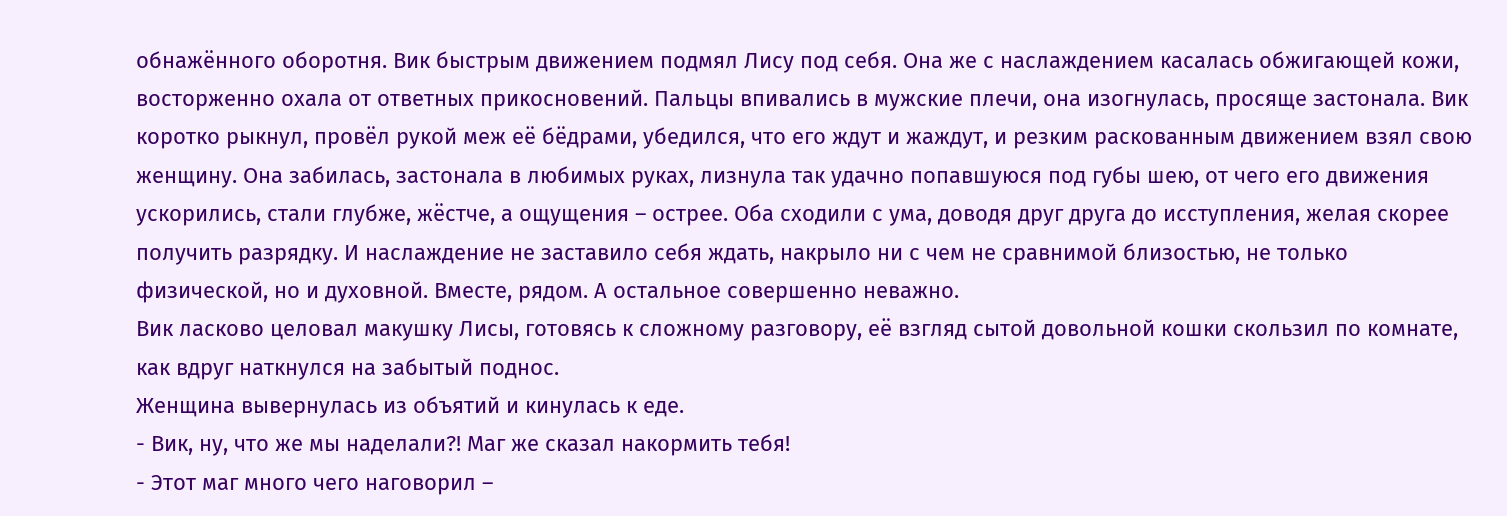обнажённого оборотня. Вик быстрым движением подмял Лису под себя. Она же с наслаждением касалась обжигающей кожи, восторженно охала от ответных прикосновений. Пальцы впивались в мужские плечи, она изогнулась, просяще застонала. Вик коротко рыкнул, провёл рукой меж её бёдрами, убедился, что его ждут и жаждут, и резким раскованным движением взял свою женщину. Она забилась, застонала в любимых руках, лизнула так удачно попавшуюся под губы шею, от чего его движения ускорились, стали глубже, жёстче, а ощущения – острее. Оба сходили с ума, доводя друг друга до исступления, желая скорее получить разрядку. И наслаждение не заставило себя ждать, накрыло ни с чем не сравнимой близостью, не только физической, но и духовной. Вместе, рядом. А остальное совершенно неважно.
Вик ласково целовал макушку Лисы, готовясь к сложному разговору, её взгляд сытой довольной кошки скользил по комнате, как вдруг наткнулся на забытый поднос.
Женщина вывернулась из объятий и кинулась к еде.
- Вик, ну, что же мы наделали?! Маг же сказал накормить тебя!
- Этот маг много чего наговорил –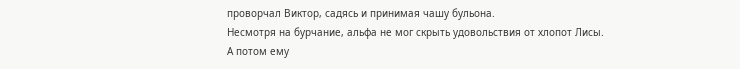проворчал Виктор, садясь и принимая чашу бульона.
Несмотря на бурчание, альфа не мог скрыть удовольствия от хлопот Лисы.
А потом ему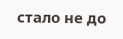стало не до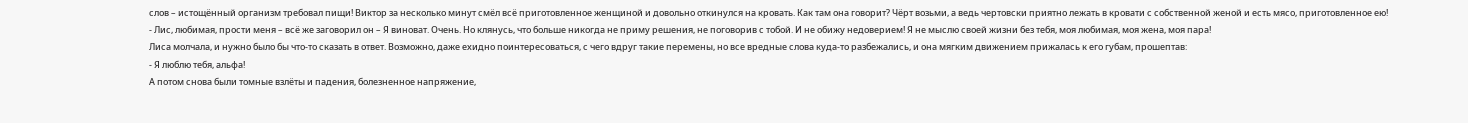слов – истощённый организм требовал пищи! Виктор за несколько минут смёл всё приготовленное женщиной и довольно откинулся на кровать. Как там она говорит? Чёрт возьми, а ведь чертовски приятно лежать в кровати с собственной женой и есть мясо, приготовленное ею!
- Лис, любимая, прости меня – всё же заговорил он – Я виноват. Очень. Но клянусь, что больше никогда не приму решения, не поговорив с тобой. И не обижу недоверием! Я не мыслю своей жизни без тебя, моя любимая, моя жена, моя пара!
Лиса молчала, и нужно было бы что-то сказать в ответ. Возможно, даже ехидно поинтересоваться, с чего вдруг такие перемены, но все вредные слова куда-то разбежались, и она мягким движением прижалась к его губам, прошептав:
- Я люблю тебя, альфа!
А потом снова были томные взлёты и падения, болезненное напряжение,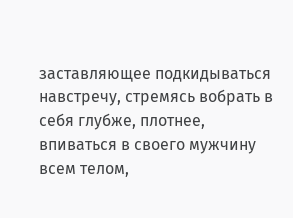заставляющее подкидываться навстречу, стремясь вобрать в себя глубже, плотнее, впиваться в своего мужчину всем телом,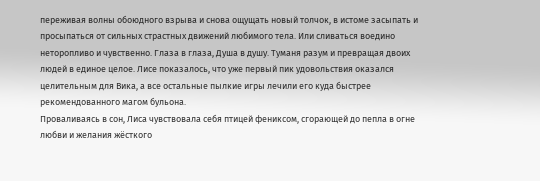переживая волны обоюдного взрыва и снова ощущать новый толчок, в истоме засыпать и просыпаться от сильных страстных движений любимого тела. Или сливаться воедино неторопливо и чувственно. Глаза в глаза, Душа в душу. Туманя разум и превращая двоих людей в единое целое. Лисе показалось, что уже первый пик удовольствия оказался целительным для Вика, а все остальные пылкие игры лечили его куда быстрее рекомендованного магом бульона.
Проваливаясь в сон, Лиса чувствовала себя птицей фениксом, сгорающей до пепла в огне любви и желания жёсткого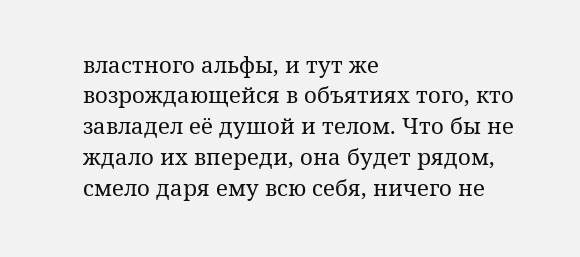властного альфы, и тут же возрождающейся в объятиях того, кто завладел её душой и телом. Что бы не ждало их впереди, она будет рядом, смело даря ему всю себя, ничего не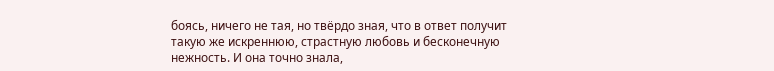боясь, ничего не тая, но твёрдо зная, что в ответ получит такую же искреннюю, страстную любовь и бесконечную нежность. И она точно знала,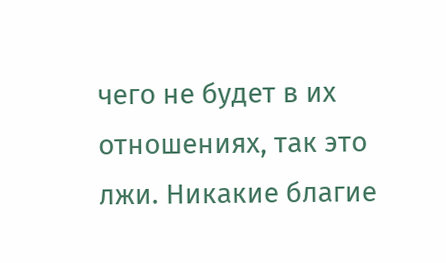чего не будет в их отношениях, так это лжи. Никакие благие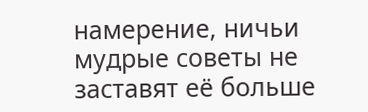намерение, ничьи мудрые советы не заставят её больше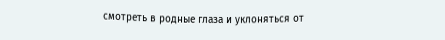смотреть в родные глаза и уклоняться от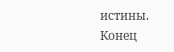истины.
Конец